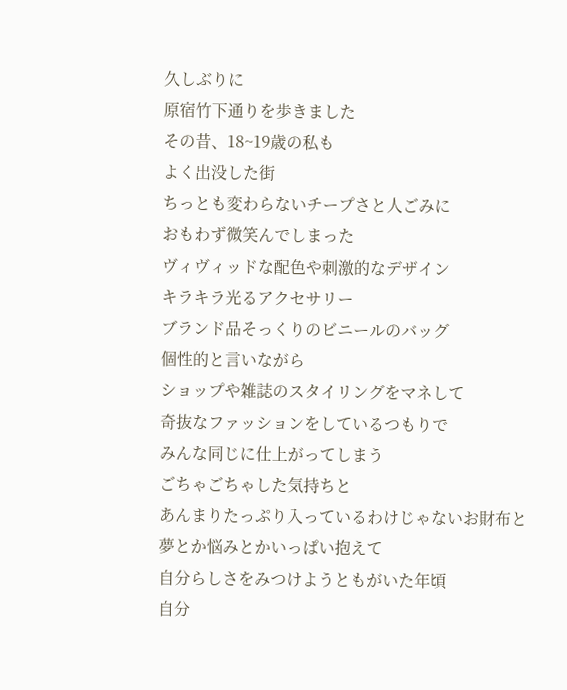久しぶりに
原宿竹下通りを歩きました
その昔、18~19歳の私も
よく出没した街
ちっとも変わらないチープさと人ごみに
おもわず微笑んでしまった
ヴィヴィッドな配色や刺激的なデザイン
キラキラ光るアクセサリー
ブランド品そっくりのビニールのバッグ
個性的と言いながら
ショップや雑誌のスタイリングをマネして
奇抜なファッションをしているつもりで
みんな同じに仕上がってしまう
ごちゃごちゃした気持ちと
あんまりたっぷり入っているわけじゃないお財布と
夢とか悩みとかいっぱい抱えて
自分らしさをみつけようともがいた年頃
自分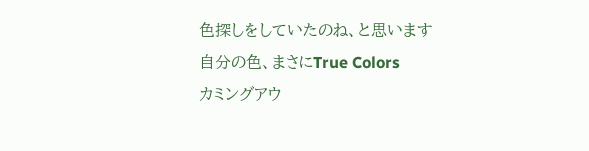色探しをしていたのね、と思います
自分の色、まさにTrue Colors
カミングアウ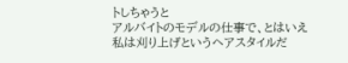トしちゃうと
アルバイトのモデルの仕事で、とはいえ
私は刈り上げというヘアスタイルだ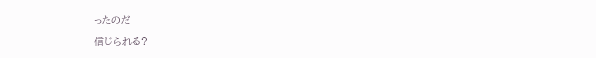ったのだ
信じられる?